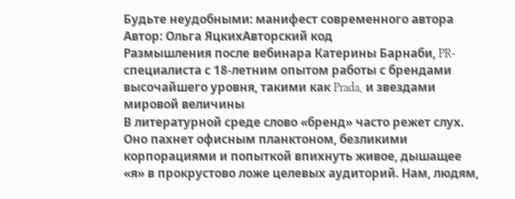Будьте неудобными: манифест современного автора
Автор: Ольга ЯцкихАвторский код
Размышления после вебинара Катерины Барнаби, PR-специалиста с 18-летним опытом работы с брендами высочайшего уровня, такими как Prada, и звездами мировой величины
В литературной среде слово «бренд» часто режет слух. Оно пахнет офисным планктоном, безликими корпорациями и попыткой впихнуть живое, дышащее «я» в прокрустово ложе целевых аудиторий. Нам, людям,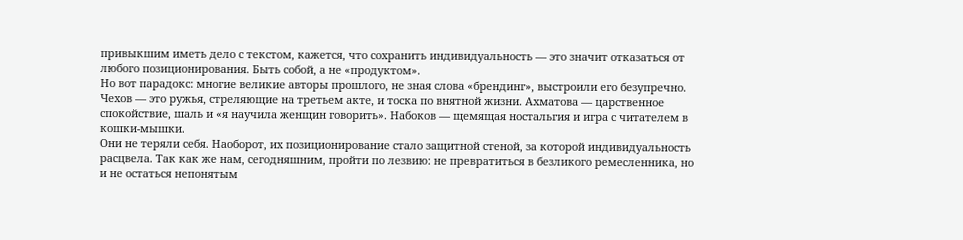привыкшим иметь дело с текстом, кажется, что сохранить индивидуальность — это значит отказаться от любого позиционирования. Быть собой, а не «продуктом».
Но вот парадокс: многие великие авторы прошлого, не зная слова «брендинг», выстроили его безупречно. Чехов — это ружья, стреляющие на третьем акте, и тоска по внятной жизни. Ахматова — царственное спокойствие, шаль и «я научила женщин говорить». Набоков — щемящая ностальгия и игра с читателем в кошки-мышки.
Они не теряли себя. Наоборот, их позиционирование стало защитной стеной, за которой индивидуальность расцвела. Так как же нам, сегодняшним, пройти по лезвию: не превратиться в безликого ремесленника, но и не остаться непонятым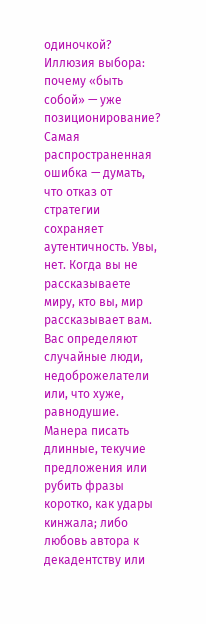одиночкой?
Иллюзия выбора: почему «быть собой» — уже позиционирование?
Самая распространенная ошибка — думать, что отказ от стратегии сохраняет аутентичность. Увы, нет. Когда вы не рассказываете миру, кто вы, мир рассказывает вам. Вас определяют случайные люди, недоброжелатели или, что хуже, равнодушие.
Манера писать длинные, текучие предложения или рубить фразы коротко, как удары кинжала; либо любовь автора к декадентству или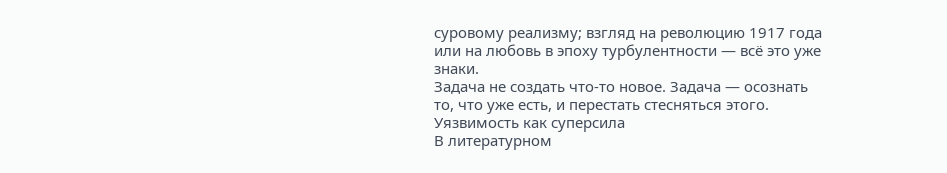суровому реализму; взгляд на революцию 1917 года или на любовь в эпоху турбулентности — всё это уже знаки.
Задача не создать что-то новое. Задача — осознать то, что уже есть, и перестать стесняться этого.
Уязвимость как суперсила
В литературном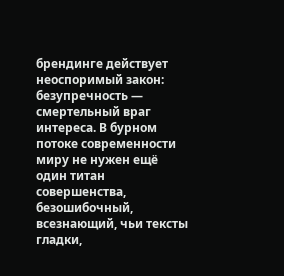брендинге действует неоспоримый закон: безупречность — смертельный враг интереса. В бурном потоке современности миру не нужен ещё один титан совершенства, безошибочный, всезнающий, чьи тексты гладки,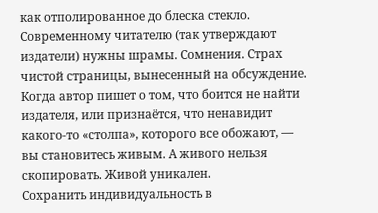как отполированное до блеска стекло. Современному читателю (так утверждают издатели) нужны шрамы. Сомнения. Страх чистой страницы, вынесенный на обсуждение.
Когда автор пишет о том, что боится не найти издателя, или признаётся, что ненавидит какого-то «столпа», которого все обожают, — вы становитесь живым. А живого нельзя скопировать. Живой уникален.
Сохранить индивидуальность в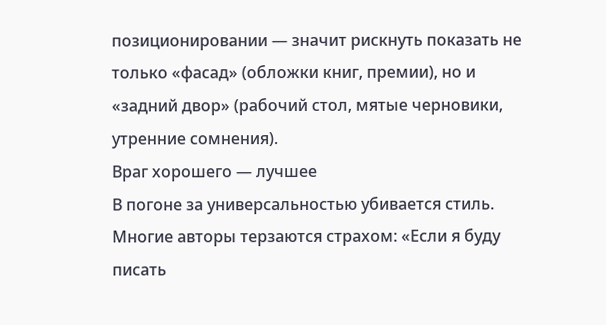позиционировании — значит рискнуть показать не только «фасад» (обложки книг, премии), но и «задний двор» (рабочий стол, мятые черновики, утренние сомнения).
Враг хорошего — лучшее
В погоне за универсальностью убивается стиль. Многие авторы терзаются страхом: «Если я буду писать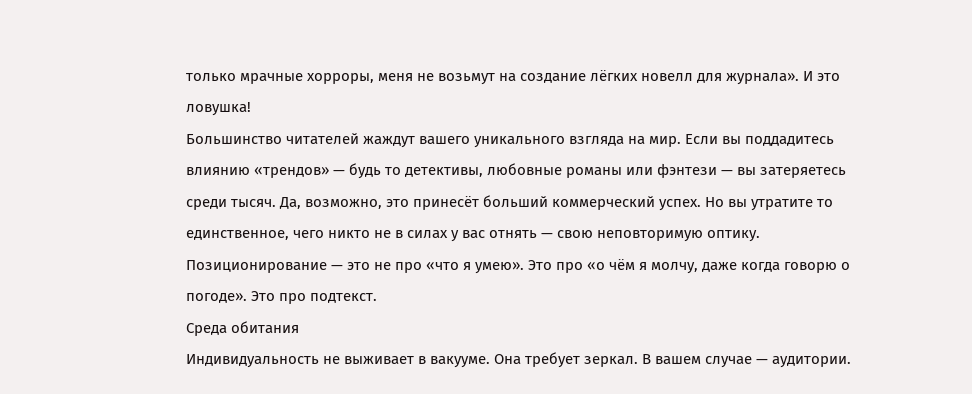только мрачные хорроры, меня не возьмут на создание лёгких новелл для журнала». И это ловушка!
Большинство читателей жаждут вашего уникального взгляда на мир. Если вы поддадитесь влиянию «трендов» — будь то детективы, любовные романы или фэнтези — вы затеряетесь среди тысяч. Да, возможно, это принесёт больший коммерческий успех. Но вы утратите то единственное, чего никто не в силах у вас отнять — свою неповторимую оптику.
Позиционирование — это не про «что я умею». Это про «о чём я молчу, даже когда говорю о погоде». Это про подтекст.
Среда обитания
Индивидуальность не выживает в вакууме. Она требует зеркал. В вашем случае — аудитории.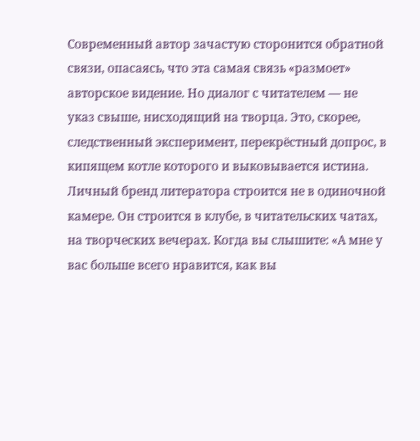Современный автор зачастую сторонится обратной связи, опасаясь, что эта самая связь «размоет» авторское видение. Но диалог с читателем — не указ свыше, нисходящий на творца. Это, скорее, следственный эксперимент, перекрёстный допрос, в кипящем котле которого и выковывается истина. Личный бренд литератора строится не в одиночной камере. Он строится в клубе, в читательских чатах, на творческих вечерах. Когда вы слышите: «А мне у вас больше всего нравится, как вы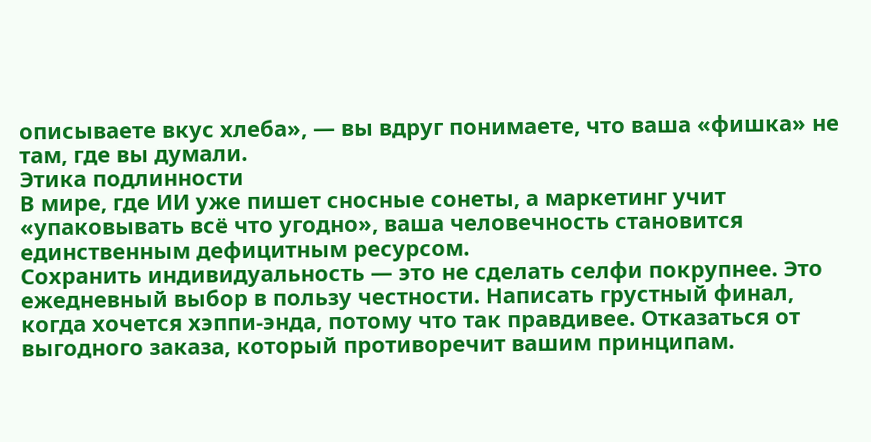описываете вкус хлеба», — вы вдруг понимаете, что ваша «фишка» не там, где вы думали.
Этика подлинности
В мире, где ИИ уже пишет сносные сонеты, а маркетинг учит «упаковывать всё что угодно», ваша человечность становится единственным дефицитным ресурсом.
Сохранить индивидуальность — это не сделать селфи покрупнее. Это ежедневный выбор в пользу честности. Написать грустный финал, когда хочется хэппи-энда, потому что так правдивее. Отказаться от выгодного заказа, который противоречит вашим принципам.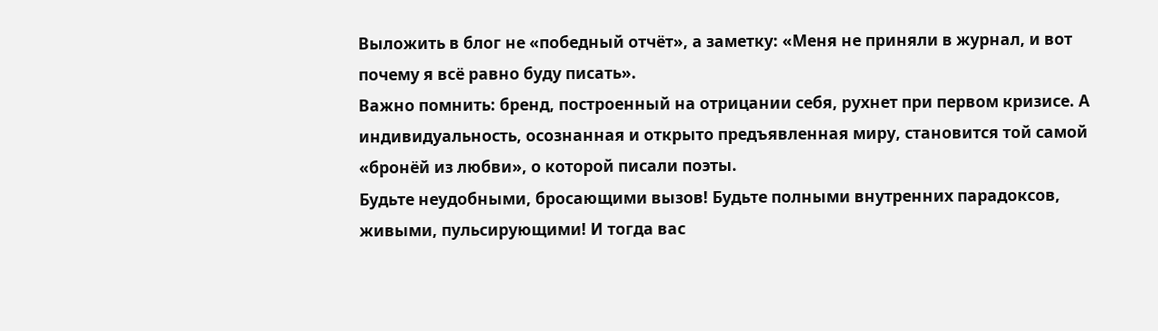Выложить в блог не «победный отчёт», а заметку: «Меня не приняли в журнал, и вот почему я всё равно буду писать».
Важно помнить: бренд, построенный на отрицании себя, рухнет при первом кризисе. А индивидуальность, осознанная и открыто предъявленная миру, становится той самой «бронёй из любви», о которой писали поэты.
Будьте неудобными, бросающими вызов! Будьте полными внутренних парадоксов, живыми, пульсирующими! И тогда вас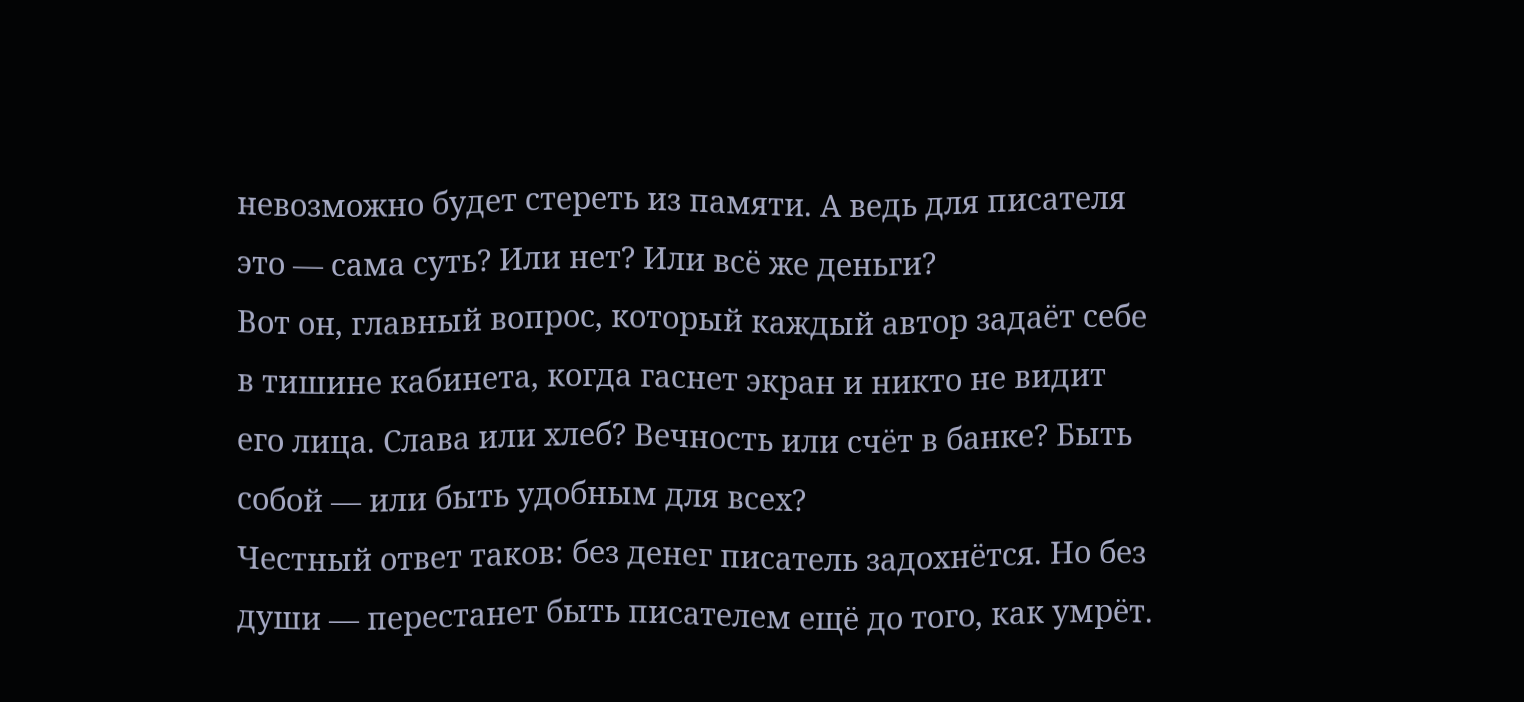невозможно будет стереть из памяти. А ведь для писателя это — сама суть? Или нет? Или всё же деньги?
Вот он, главный вопрос, который каждый автор задаёт себе в тишине кабинета, когда гаснет экран и никто не видит его лица. Слава или хлеб? Вечность или счёт в банке? Быть собой — или быть удобным для всех?
Честный ответ таков: без денег писатель задохнётся. Но без души — перестанет быть писателем ещё до того, как умрёт.